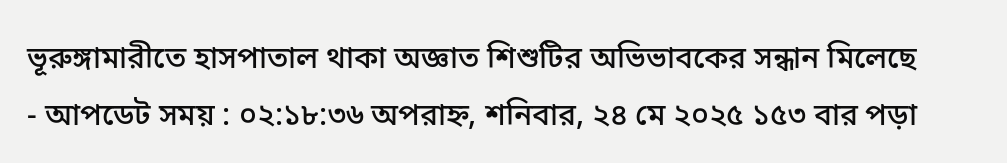ভূরুঙ্গামারীতে হাসপাতাল থাকা অজ্ঞাত শিশুটির অভিভাবকের সন্ধান মিলেছে
- আপডেট সময় : ০২:১৮:৩৬ অপরাহ্ন, শনিবার, ২৪ মে ২০২৫ ১৫৩ বার পড়া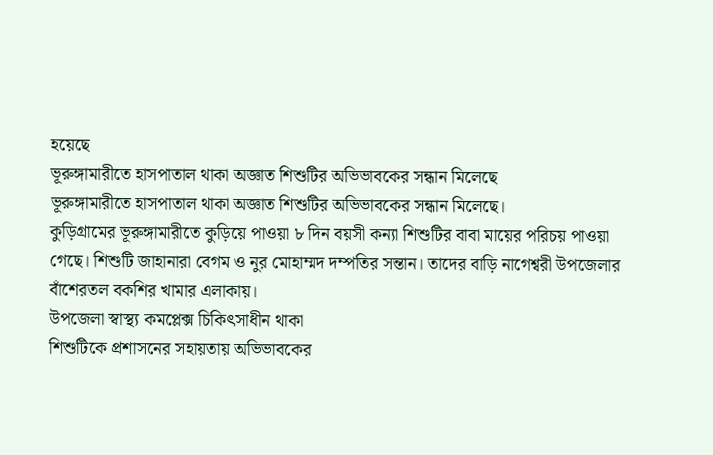হয়েছে
ভূরুঙ্গামারীতে হাসপাতাল থাকা অজ্ঞাত শিশুটির অভিভাবকের সন্ধান মিলেছে
ভূরুঙ্গামারীতে হাসপাতাল থাকা অজ্ঞাত শিশুটির অভিভাবকের সন্ধান মিলেছে।
কুড়িগ্রামের ভূরুঙ্গামারীতে কুড়িয়ে পাওয়া ৮ দিন বয়সী কন্যা শিশুটির বাবা মায়ের পরিচয় পাওয়া গেছে। শিশুটি জাহানারা বেগম ও নুর মোহাম্মদ দম্পতির সন্তান। তাদের বাড়ি নাগেশ্বরী উপজেলার বাঁশেরতল বকশির খামার এলাকায়।
উপজেলা স্বাস্থ্য কমপ্লেক্স চিকিৎসাধীন থাকা
শিশুটিকে প্রশাসনের সহায়তায় অভিভাবকের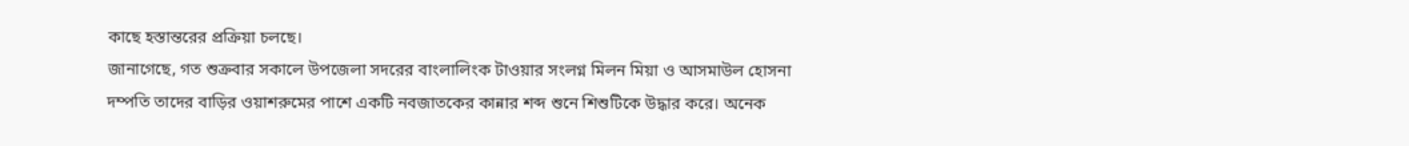কাছে হস্তান্তরের প্রক্রিয়া চলছে।
জানাগেছে, গত শুক্রবার সকালে উপজেলা সদরের বাংলালিংক টাওয়ার সংলগ্ন মিলন মিয়া ও আসমাউল হোসনা দম্পতি তাদের বাড়ির ওয়াশরুমের পাশে একটি নবজাতকের কান্নার শব্দ শুনে শিশুটিকে উদ্ধার করে। অনেক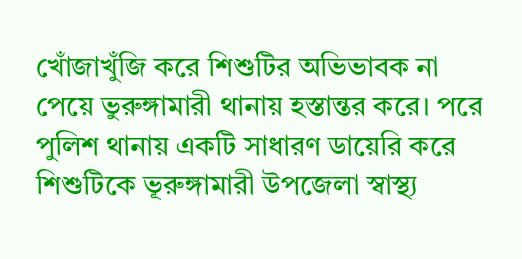খোঁজাখুঁজি করে শিশুটির অভিভাবক না পেয়ে ভুরুঙ্গামারী থানায় হস্তান্তর করে। পরে পুলিশ থানায় একটি সাধারণ ডায়েরি করে শিশুটিকে ভূরুঙ্গামারী উপজেলা স্বাস্থ্য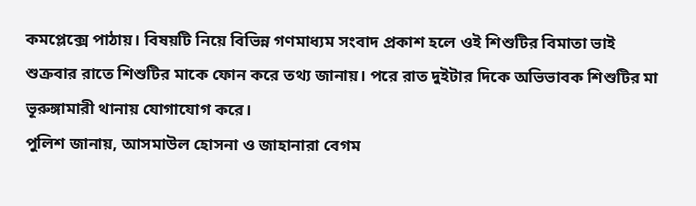কমপ্লেক্সে পাঠায়। বিষয়টি নিয়ে বিভিন্ন গণমাধ্যম সংবাদ প্রকাশ হলে ওই শিশুটির বিমাতা ভাই শুক্রবার রাতে শিশুটির মাকে ফোন করে তথ্য জানায়। পরে রাত দুইটার দিকে অভিভাবক শিশুটির মা ভূরুঙ্গামারী থানায় যোগাযোগ করে।
পুলিশ জানায়, আসমাউল হোসনা ও জাহানারা বেগম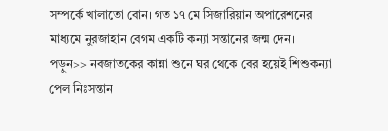সম্পর্কে খালাতো বোন। গত ১৭ মে সিজারিয়ান অপারেশনের মাধ্যমে নুরজাহান বেগম একটি কন্যা সন্তানের জন্ম দেন।
পড়ুন>> নবজাতকের কান্না শুনে ঘর থেকে বের হয়েই শিশুকন্যা পেল নিঃসন্তান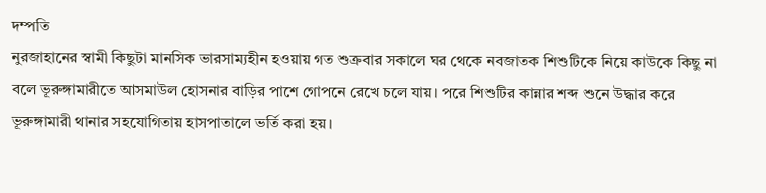দম্পতি
নুরজাহানের স্বামী কিছুটা মানসিক ভারসাম্যহীন হওয়ায় গত শুক্রবার সকালে ঘর থেকে নবজাতক শিশুটিকে নিয়ে কাউকে কিছু না বলে ভূরুঙ্গামারীতে আসমাউল হোসনার বাড়ির পাশে গোপনে রেখে চলে যায়। পরে শিশুটির কান্নার শব্দ শুনে উদ্ধার করে ভূরুঙ্গামারী থানার সহযোগিতায় হাসপাতালে ভর্তি করা হয়।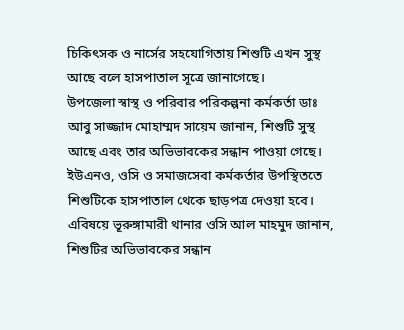চিকিৎসক ও নার্সের সহযোগিতায় শিশুটি এখন সুস্থ আছে বলে হাসপাতাল সূত্রে জানাগেছে।
উপজেলা স্বাস্থ ও পরিবার পরিকল্পনা কর্মকর্তা ডাঃ আবু সাজ্জাদ মোহাম্মদ সায়েম জানান, শিশুটি সুস্থ আছে এবং তার অভিভাবকের সন্ধান পাওয়া গেছে।
ইউএনও, ওসি ও সমাজসেবা কর্মকর্তার উপস্থিততে শিশুটিকে হাসপাতাল থেকে ছাড়পত্র দেওয়া হবে।
এবিষয়ে ভূরুঙ্গামারী থানার ওসি আল মাহমুদ জানান, শিশুটির অভিভাবকের সন্ধান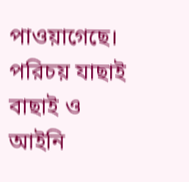পাওয়াগেছে। পরিচয় যাছাই বাছাই ও আইনি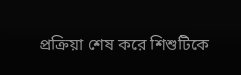প্রক্রিয়া শেষ করে শিশুটিকে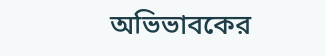অভিভাবকের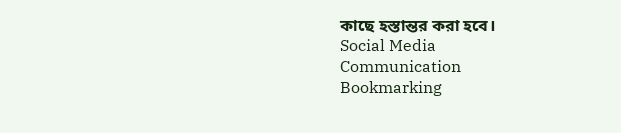কাছে হস্তান্তর করা হবে।
Social Media
Communication
Bookmarking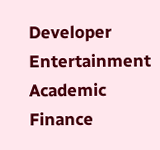Developer
Entertainment
Academic
Finance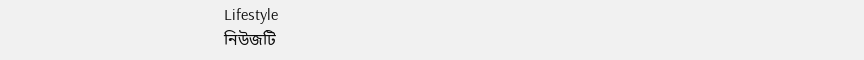Lifestyle
নিউজটি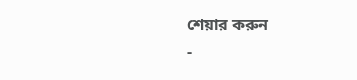শেয়ার করুন
-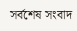সর্বশেষ সংবাদ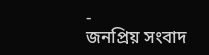-
জনপ্রিয় সংবাদ